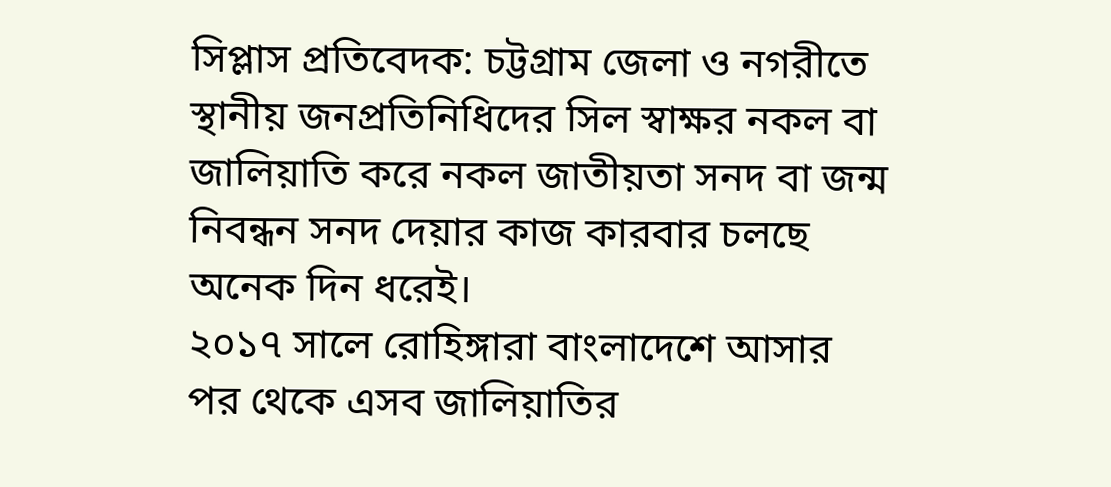সিপ্লাস প্রতিবেদক: চট্টগ্রাম জেলা ও নগরীতে স্থানীয় জনপ্রতিনিধিদের সিল স্বাক্ষর নকল বা জালিয়াতি করে নকল জাতীয়তা সনদ বা জন্ম নিবন্ধন সনদ দেয়ার কাজ কারবার চলছে অনেক দিন ধরেই।
২০১৭ সালে রোহিঙ্গারা বাংলাদেশে আসার পর থেকে এসব জালিয়াতির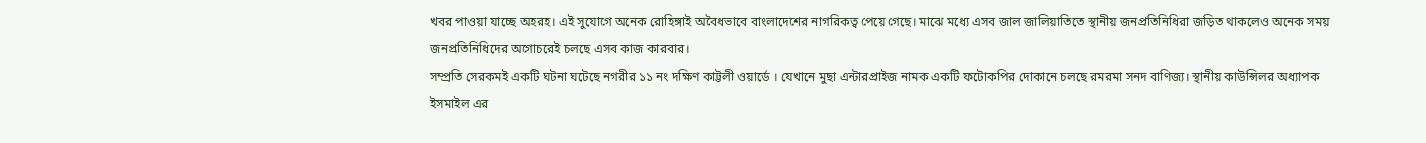খবর পাওয়া যাচ্ছে অহরহ। এই সুযোগে অনেক রোহিঙ্গাই অবৈধভাবে বাংলাদেশের নাগরিকত্ব পেয়ে গেছে। মাঝে মধ্যে এসব জাল জালিয়াতিতে স্থানীয় জনপ্রতিনিধিরা জড়িত থাকলেও অনেক সময় জনপ্রতিনিধিদের অগোচরেই চলছে এসব কাজ কারবার।
সম্প্রতি সেরকমই একটি ঘটনা ঘটেছে নগরীর ১১ নং দক্ষিণ কাট্টলী ওয়ার্ডে । যেখানে মুছা এন্টারপ্রাইজ নামক একটি ফটোকপির দোকানে চলছে রমরমা সনদ বাণিজ্য। স্থানীয় কাউন্সিলর অধ্যাপক ইসমাইল এর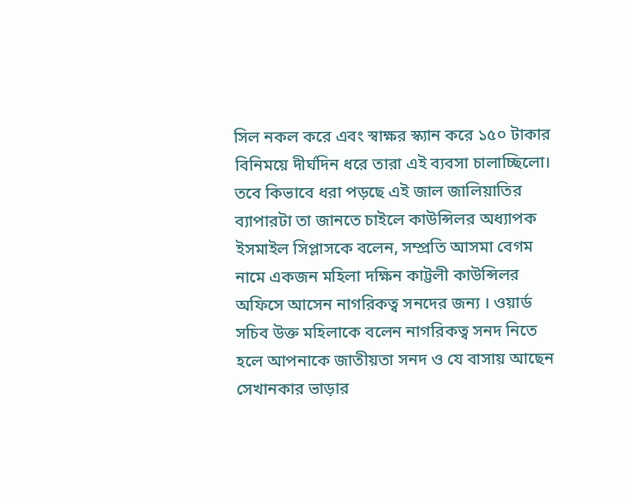সিল নকল করে এবং স্বাক্ষর স্ক্যান করে ১৫০ টাকার বিনিময়ে দীর্ঘদিন ধরে তারা এই ব্যবসা চালাচ্ছিলো।
তবে কিভাবে ধরা পড়ছে এই জাল জালিয়াতির ব্যাপারটা তা জানতে চাইলে কাউন্সিলর অধ্যাপক ইসমাইল সিপ্লাসকে বলেন, সম্প্রতি আসমা বেগম নামে একজন মহিলা দক্ষিন কাট্টলী কাউন্সিলর অফিসে আসেন নাগরিকত্ব সনদের জন্য । ওয়ার্ড সচিব উক্ত মহিলাকে বলেন নাগরিকত্ব সনদ নিতে হলে আপনাকে জাতীয়তা সনদ ও যে বাসায় আছেন সেখানকার ভাড়ার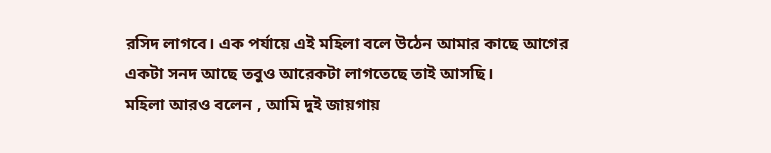রসিদ লাগবে। এক পর্যায়ে এই মহিলা বলে উঠেন আমার কাছে আগের একটা সনদ আছে তবুও আরেকটা লাগতেছে তাই আসছি।
মহিলা আরও বলেন , আমি দুই জায়গায়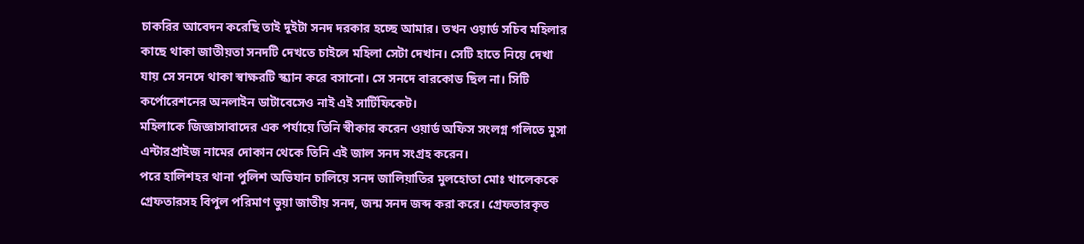চাকরির আবেদন করেছি তাই দুইটা সনদ দরকার হচ্ছে আমার। তখন ওয়ার্ড সচিব মহিলার কাছে থাকা জাতীয়তা সনদটি দেখতে চাইলে মহিলা সেটা দেখান। সেটি হাতে নিয়ে দেখা যায় সে সনদে থাকা স্বাক্ষরটি স্ক্যান করে বসানো। সে সনদে বারকোড ছিল না। সিটি কর্পোরেশনের অনলাইন ডাটাবেসেও নাই এই সার্টিফিকেট।
মহিলাকে জিজ্ঞাসাবাদের এক পর্যায়ে তিনি স্বীকার করেন ওয়ার্ড অফিস সংলগ্ন গলিতে মুসা এন্টারপ্রাইজ নামের দোকান থেকে তিনি এই জাল সনদ সংগ্রহ করেন।
পরে হালিশহর থানা পুলিশ অভিযান চালিয়ে সনদ জালিয়াতির মুলহোতা মোঃ খালেককে গ্রেফতারসহ বিপুল পরিমাণ ভুয়া জাতীয় সনদ, জন্ম সনদ জব্দ করা করে। গ্রেফতারকৃত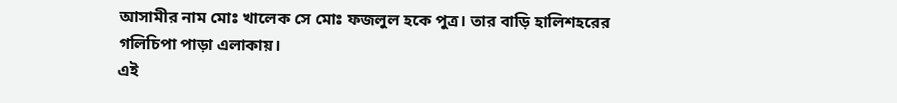আসামীর নাম মোঃ খালেক সে মোঃ ফজলুল হকে পুত্র। তার বাড়ি হালিশহরের গলিচিপা পাড়া এলাকায়।
এই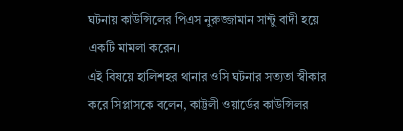ঘটনায় কাউন্সিলের পিএস নুরুজ্জামান সান্টু বাদী হয়ে একটি মামলা করেন।
এই বিষয়ে হালিশহর থানার ওসি ঘটনার সত্যতা স্বীকার করে সিপ্লাসকে বলেন, কাট্টলী ওয়ার্ডের কাউন্সিলর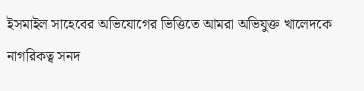ইসমাইল সাহেবের অভিযোগের ভিত্তিতে আমরা অভিযুক্ত খালেদকে নাগরিকত্ব সনদ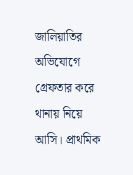জালিয়াতির অভিযোগে গ্রেফতার করে থানায় নিয়ে আসি। প্রাথমিক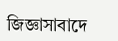জিজ্ঞাসাবাদে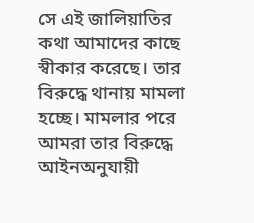সে এই জালিয়াতির কথা আমাদের কাছে স্বীকার করেছে। তার বিরুদ্ধে থানায় মামলা হচ্ছে। মামলার পরে আমরা তার বিরুদ্ধে আইনঅনুযায়ী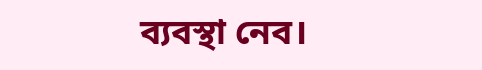ব্যবস্থা নেব।